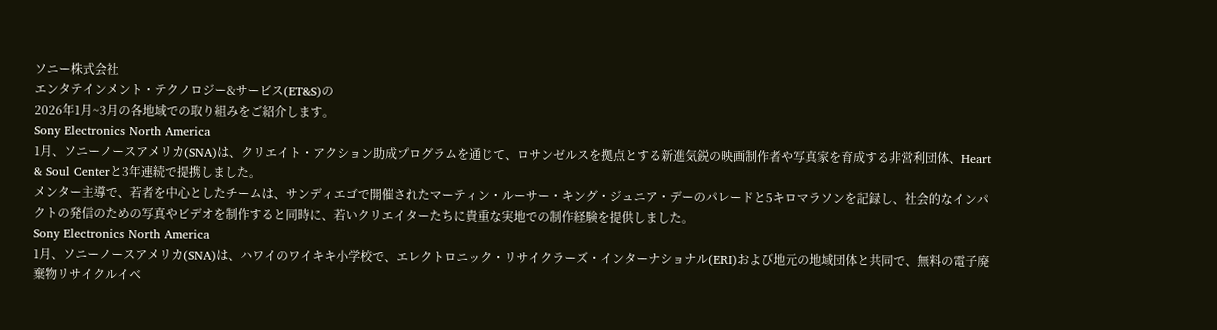ソニー株式会社
エンタテインメント・テクノロジー&サービス(ET&S)の
2026年1月~3月の各地域での取り組みをご紹介します。
Sony Electronics North America
1月、ソニーノースアメリカ(SNA)は、クリエイト・アクション助成プログラムを通じて、ロサンゼルスを拠点とする新進気鋭の映画制作者や写真家を育成する非営利団体、Heart & Soul Centerと3年連続で提携しました。
メンター主導で、若者を中心としたチームは、サンディエゴで開催されたマーティン・ルーサー・キング・ジュニア・デーのパレードと5キロマラソンを記録し、社会的なインパクトの発信のための写真やビデオを制作すると同時に、若いクリエイターたちに貴重な実地での制作経験を提供しました。
Sony Electronics North America
1月、ソニーノースアメリカ(SNA)は、ハワイのワイキキ小学校で、エレクトロニック・リサイクラーズ・インターナショナル(ERI)および地元の地域団体と共同で、無料の電子廃棄物リサイクルイベ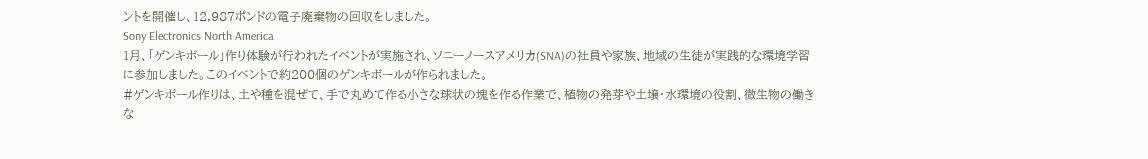ントを開催し、12,987ポンドの電子廃棄物の回収をしました。
Sony Electronics North America
1月、「ゲンキボール」作り体験が行われたイベントが実施され、ソニーノースアメリカ(SNA)の社員や家族、地域の生徒が実践的な環境学習に参加しました。このイベントで約200個のゲンキボールが作られました。
#ゲンキボール作りは、土や種を混ぜて、手で丸めて作る小さな球状の塊を作る作業で、植物の発芽や土壌・水環境の役割、微生物の働きな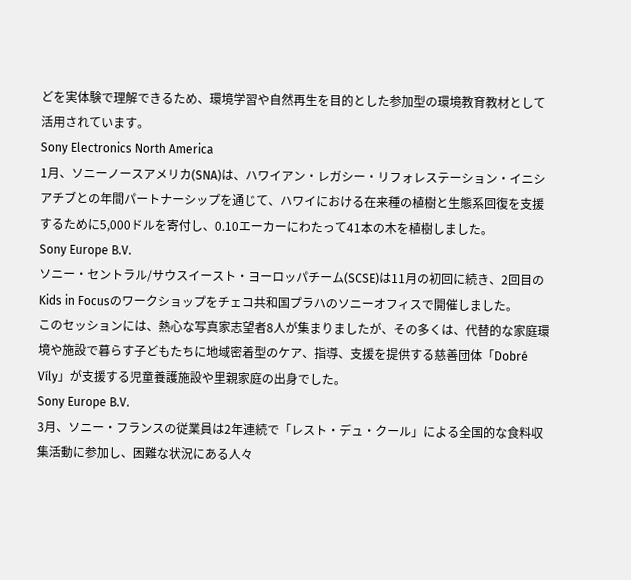どを実体験で理解できるため、環境学習や自然再生を目的とした参加型の環境教育教材として活用されています。
Sony Electronics North America
1月、ソニーノースアメリカ(SNA)は、ハワイアン・レガシー・リフォレステーション・イニシアチブとの年間パートナーシップを通じて、ハワイにおける在来種の植樹と生態系回復を支援するために5,000ドルを寄付し、0.10エーカーにわたって41本の木を植樹しました。
Sony Europe B.V.
ソニー・セントラル/サウスイースト・ヨーロッパチーム(SCSE)は11月の初回に続き、2回目のKids in Focusのワークショップをチェコ共和国プラハのソニーオフィスで開催しました。
このセッションには、熱心な写真家志望者8人が集まりましたが、その多くは、代替的な家庭環境や施設で暮らす子どもたちに地域密着型のケア、指導、支援を提供する慈善団体「Dobré Víly」が支援する児童養護施設や里親家庭の出身でした。
Sony Europe B.V.
3月、ソニー・フランスの従業員は2年連続で「レスト・デュ・クール」による全国的な食料収集活動に参加し、困難な状況にある人々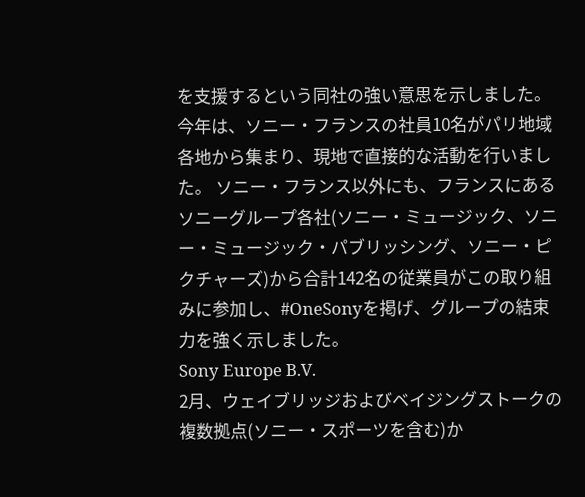を支援するという同社の強い意思を示しました。
今年は、ソニー・フランスの社員10名がパリ地域各地から集まり、現地で直接的な活動を行いました。 ソニー・フランス以外にも、フランスにあるソニーグループ各社(ソニー・ミュージック、ソニー・ミュージック・パブリッシング、ソニー・ピクチャーズ)から合計142名の従業員がこの取り組みに参加し、#OneSonyを掲げ、グループの結束力を強く示しました。
Sony Europe B.V.
2月、ウェイブリッジおよびベイジングストークの複数拠点(ソニー・スポーツを含む)か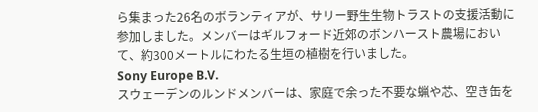ら集まった26名のボランティアが、サリー野生生物トラストの支援活動に参加しました。メンバーはギルフォード近郊のボンハースト農場において、約300メートルにわたる生垣の植樹を行いました。
Sony Europe B.V.
スウェーデンのルンドメンバーは、家庭で余った不要な蝋や芯、空き缶を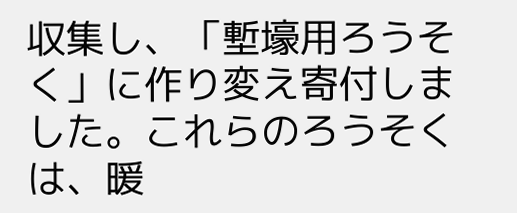収集し、「塹壕用ろうそく」に作り変え寄付しました。これらのろうそくは、暖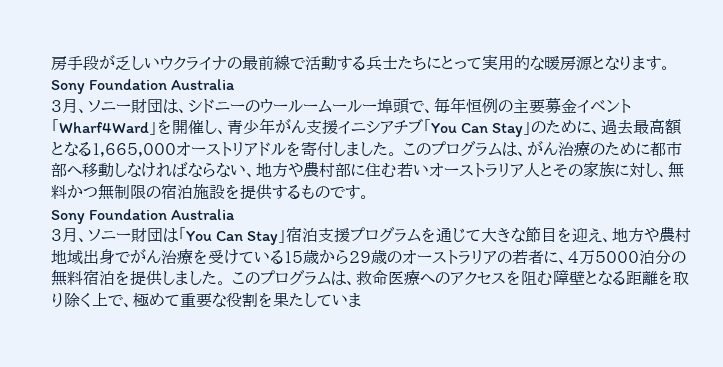房手段が乏しいウクライナの最前線で活動する兵士たちにとって実用的な暖房源となります。
Sony Foundation Australia
3月、ソニー財団は、シドニーのウールームールー埠頭で、毎年恒例の主要募金イベント「Wharf4Ward」を開催し、青少年がん支援イニシアチブ「You Can Stay」のために、過去最高額となる1,665,000オーストリアドルを寄付しました。 このプログラムは、がん治療のために都市部へ移動しなければならない、地方や農村部に住む若いオーストラリア人とその家族に対し、無料かつ無制限の宿泊施設を提供するものです。
Sony Foundation Australia
3月、ソニー財団は「You Can Stay」宿泊支援プログラムを通じて大きな節目を迎え、地方や農村地域出身でがん治療を受けている15歳から29歳のオーストラリアの若者に、4万5000泊分の無料宿泊を提供しました。 このプログラムは、救命医療へのアクセスを阻む障壁となる距離を取り除く上で、極めて重要な役割を果たしていま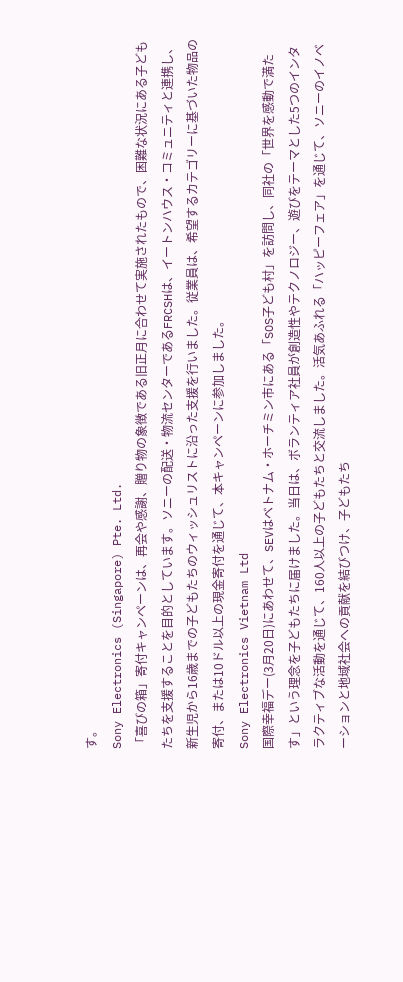す。
Sony Electronics (Singapore) Pte. Ltd.
「喜びの箱」寄付キャンペーンは、再会や感謝、贈り物の象徴である旧正月に合わせて実施されたもので、困難な状況にある子どもたちを支援することを目的としています。ソニーの配送・物流センターであるFRCSHは、イートンハウス・コミュニティと連携し、新生児から16歳までの子どもたちのウィッシュリストに沿った支援を行いました。従業員は、希望するカテゴリーに基づいた物品の寄付、または10ドル以上の現金寄付を通じて、本キャンペーンに参加しました。
Sony Electronics Vietnam Ltd
国際幸福デー(3月20日)にあわせて、SEVはベトナム・ホーチミン市にある「SOS子ども村」を訪問し、同社の「世界を感動で満たす」という理念を子どもたちに届けました。当日は、ボランティア社員が創造性やテクノロジー、遊びをテーマとした5つのインタラクティブな活動を通じて、160人以上の子どもたちと交流しました。活気あふれる「ハッピーフェア」を通じて、ソニーのイノベーションと地域社会への貢献を結びつけ、子どもたち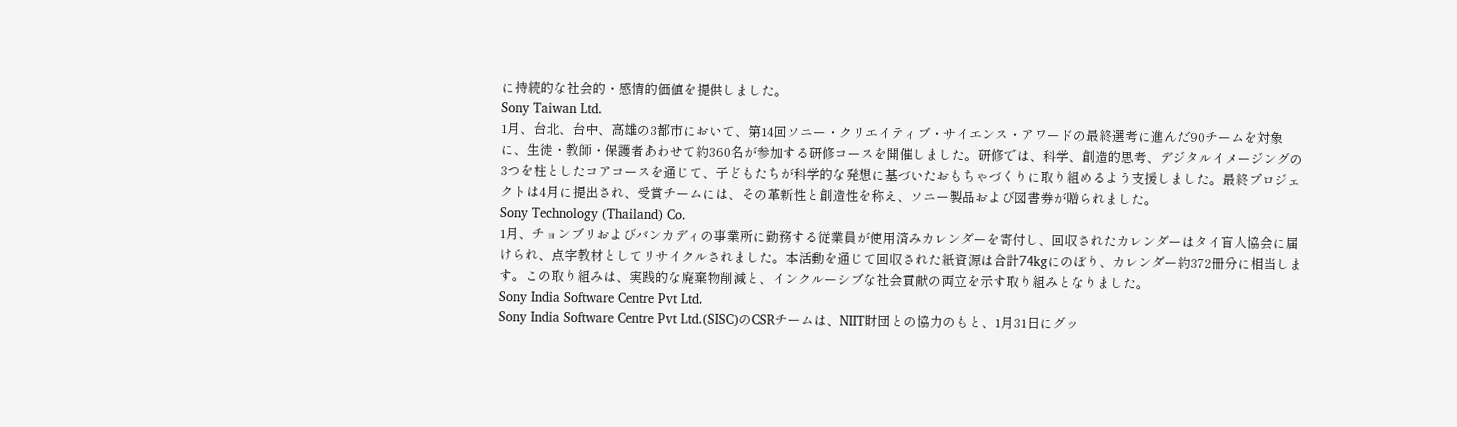に持続的な社会的・感情的価値を提供しました。
Sony Taiwan Ltd.
1月、台北、台中、高雄の3都市において、第14回ソニー・クリエイティブ・サイエンス・アワードの最終選考に進んだ90チームを対象に、生徒・教師・保護者あわせて約360名が参加する研修コースを開催しました。研修では、科学、創造的思考、デジタルイメージングの3つを柱としたコアコースを通じて、子どもたちが科学的な発想に基づいたおもちゃづくりに取り組めるよう支援しました。最終プロジェクトは4月に提出され、受賞チームには、その革新性と創造性を称え、ソニー製品および図書券が贈られました。
Sony Technology (Thailand) Co.
1月、チョンブリおよびバンカディの事業所に勤務する従業員が使用済みカレンダーを寄付し、回収されたカレンダーはタイ盲人協会に届けられ、点字教材としてリサイクルされました。本活動を通じて回収された紙資源は合計74kgにのぼり、カレンダー約372冊分に相当します。この取り組みは、実践的な廃棄物削減と、インクルーシブな社会貢献の両立を示す取り組みとなりました。
Sony India Software Centre Pvt Ltd.
Sony India Software Centre Pvt Ltd.(SISC)のCSRチームは、NIIT財団との協力のもと、1月31日にグッ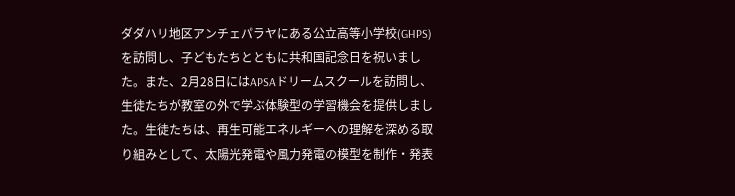ダダハリ地区アンチェパラヤにある公立高等小学校(GHPS)を訪問し、子どもたちとともに共和国記念日を祝いました。また、2月28日にはAPSAドリームスクールを訪問し、生徒たちが教室の外で学ぶ体験型の学習機会を提供しました。生徒たちは、再生可能エネルギーへの理解を深める取り組みとして、太陽光発電や風力発電の模型を制作・発表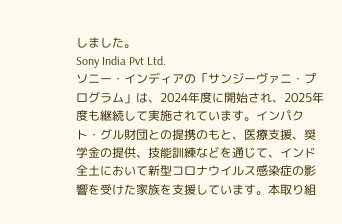しました。
Sony India Pvt Ltd.
ソニー・インディアの「サンジーヴァニ・プログラム」は、2024年度に開始され、2025年度も継続して実施されています。インパクト・グル財団との提携のもと、医療支援、奨学金の提供、技能訓練などを通じて、インド全土において新型コロナウイルス感染症の影響を受けた家族を支援しています。本取り組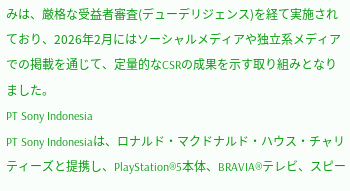みは、厳格な受益者審査(デューデリジェンス)を経て実施されており、2026年2月にはソーシャルメディアや独立系メディアでの掲載を通じて、定量的なCSRの成果を示す取り組みとなりました。
PT Sony Indonesia
PT Sony Indonesiaは、ロナルド・マクドナルド・ハウス・チャリティーズと提携し、PlayStation®5本体、BRAVIA®テレビ、スピー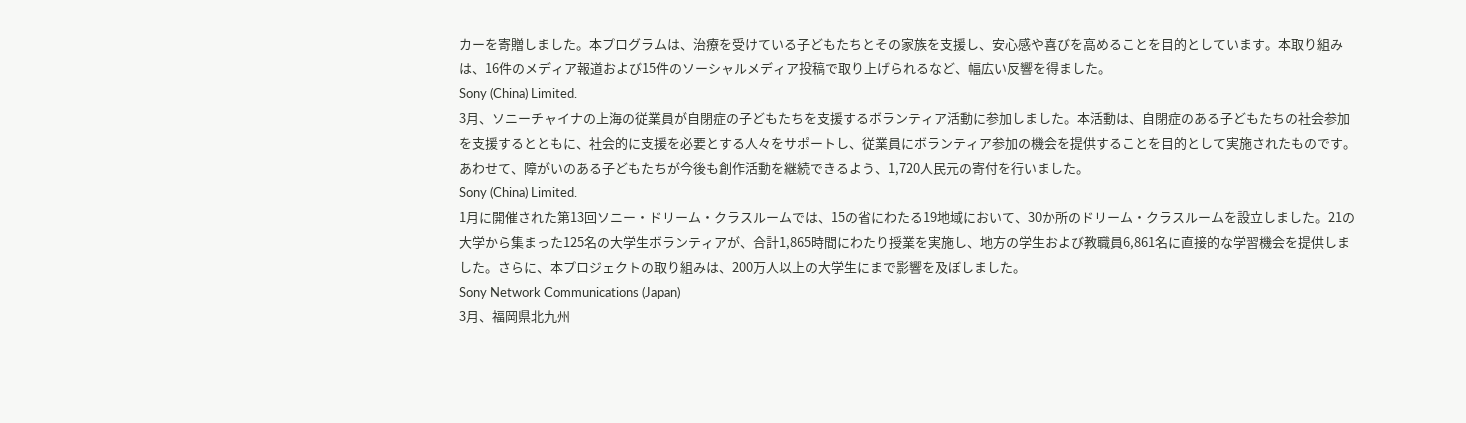カーを寄贈しました。本プログラムは、治療を受けている子どもたちとその家族を支援し、安心感や喜びを高めることを目的としています。本取り組みは、16件のメディア報道および15件のソーシャルメディア投稿で取り上げられるなど、幅広い反響を得ました。
Sony (China) Limited.
3月、ソニーチャイナの上海の従業員が自閉症の子どもたちを支援するボランティア活動に参加しました。本活動は、自閉症のある子どもたちの社会参加を支援するとともに、社会的に支援を必要とする人々をサポートし、従業員にボランティア参加の機会を提供することを目的として実施されたものです。あわせて、障がいのある子どもたちが今後も創作活動を継続できるよう、1,720人民元の寄付を行いました。
Sony (China) Limited.
1月に開催された第13回ソニー・ドリーム・クラスルームでは、15の省にわたる19地域において、30か所のドリーム・クラスルームを設立しました。21の大学から集まった125名の大学生ボランティアが、合計1,865時間にわたり授業を実施し、地方の学生および教職員6,861名に直接的な学習機会を提供しました。さらに、本プロジェクトの取り組みは、200万人以上の大学生にまで影響を及ぼしました。
Sony Network Communications (Japan)
3月、福岡県北九州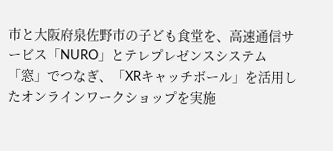市と大阪府泉佐野市の子ども食堂を、高速通信サービス「NURO」とテレプレゼンスシステム「窓」でつなぎ、「XRキャッチボール」を活用したオンラインワークショップを実施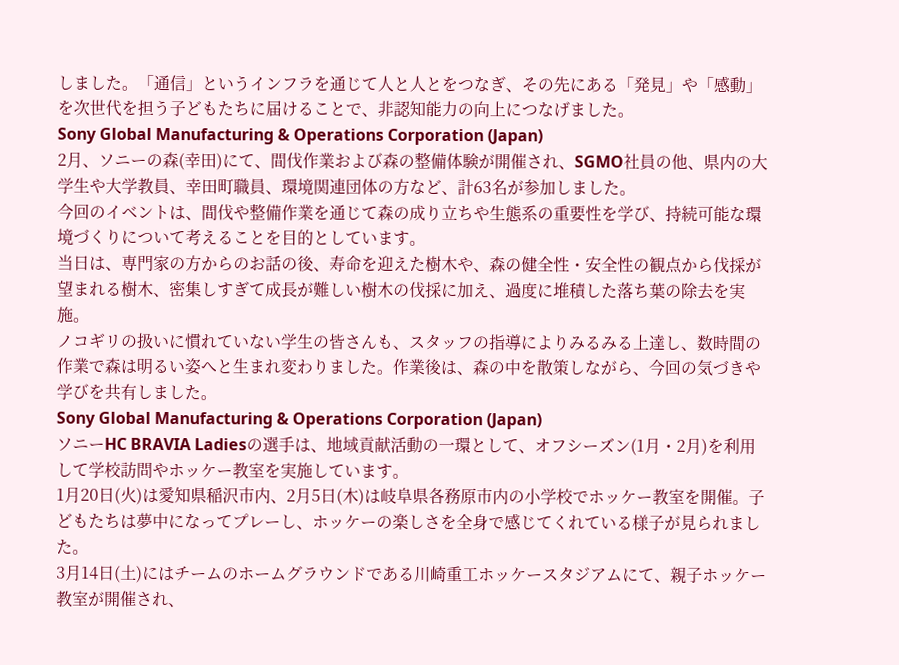しました。「通信」というインフラを通じて人と人とをつなぎ、その先にある「発見」や「感動」を次世代を担う子どもたちに届けることで、非認知能力の向上につなげました。
Sony Global Manufacturing & Operations Corporation (Japan)
2月、ソニーの森(幸田)にて、間伐作業および森の整備体験が開催され、SGMO社員の他、県内の大学生や大学教員、幸田町職員、環境関連団体の方など、計63名が参加しました。
今回のイベントは、間伐や整備作業を通じて森の成り立ちや生態系の重要性を学び、持続可能な環境づくりについて考えることを目的としています。
当日は、専門家の方からのお話の後、寿命を迎えた樹木や、森の健全性・安全性の観点から伐採が望まれる樹木、密集しすぎて成長が難しい樹木の伐採に加え、過度に堆積した落ち葉の除去を実施。
ノコギリの扱いに慣れていない学生の皆さんも、スタッフの指導によりみるみる上達し、数時間の作業で森は明るい姿へと生まれ変わりました。作業後は、森の中を散策しながら、今回の気づきや学びを共有しました。
Sony Global Manufacturing & Operations Corporation (Japan)
ソニーHC BRAVIA Ladiesの選手は、地域貢献活動の一環として、オフシーズン(1月・2月)を利用して学校訪問やホッケー教室を実施しています。
1月20日(火)は愛知県稲沢市内、2月5日(木)は岐阜県各務原市内の小学校でホッケー教室を開催。子どもたちは夢中になってプレーし、ホッケーの楽しさを全身で感じてくれている様子が見られました。
3月14日(土)にはチームのホームグラウンドである川崎重工ホッケースタジアムにて、親子ホッケー教室が開催され、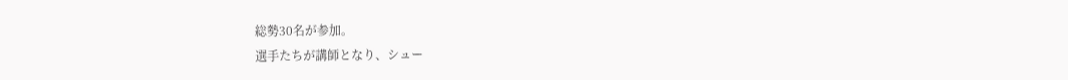総勢30名が参加。
選手たちが講師となり、シュー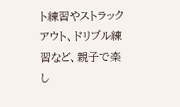ト練習やストラックアウト、ドリブル練習など、親子で楽し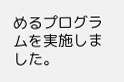めるプログラムを実施しました。